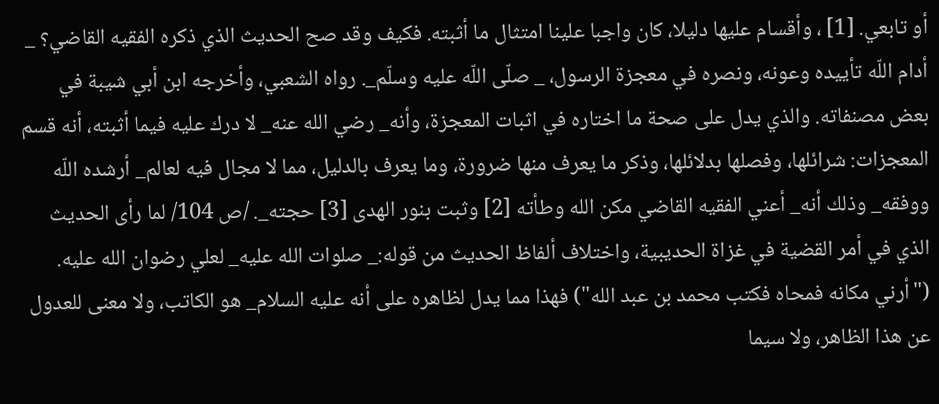أو تابعي. [1] ، وأقسام عليها دليلا، كان واجبا علينا امتثال ما أثبته. فكيف وقد صح الحديث الذي ذكره الفقيه القاضي؟ _ أدام اللّه تأييده وعونه، ونصره في معجزة الرسول، _ صلّى اللّه عليه وسلّم_. رواه الشعبي، وأخرجه ابن أبي شيبة في بعض مصنفاته. والذي يدل على صحة ما اختاره في اثبات المعجزة، وأنه_ رضي الله عنه_ لا درك عليه فيما أثبته، أنه قسم المعجزات: شرائلها، وفصلها بدلائلها، وذكر ما يعرف منها ضرورة، وما يعرف بالدليل، مما لا مجال فيه لعالم_ أرشده اللّه ووفقه_ وذلك أنه_ أعني الفقيه القاضي مكن الله وطأته [2] وثبت بنور الهدى [3] حجته_. /ص 104/ لما رأى الحديث الذي في أمر القضية في غزاة الحديبية، واختلاف ألفاظ الحديث من قوله:_ صلوات الله عليه_ لعلي رضوان الله عليه. ("أرني مكانه فمحاه فكتب محمد بن عبد الله") فهذا مما يدل لظاهره على أنه عليه السلام_ هو الكاتب، ولا معنى للعدول عن هذا الظاهر، ولا سيما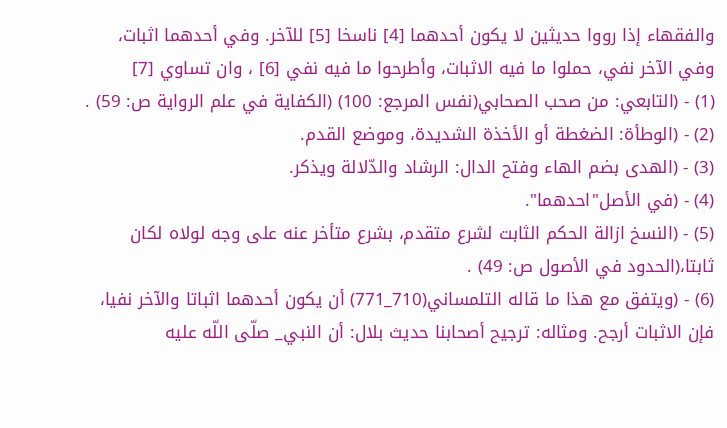والفقهاء إذا رووا حديثين لا يكون أحدهما [4] ناسخا [5] للآخر. وفي أحدهما اثبات، وفي الآخر نفي، حملوا ما فيه الاثبات، وأطرحوا ما فيه نفي [6] ، وان تساوي [7]
(1) - (التابعي: من صحب الصحابي(نفس المرجع: 100) (الكفاية في علم الرواية ص: 59) .
(2) - (الوطأة: الضغطة أو الأخذة الشديدة، وموضع القدم.
(3) - (الهدى بضم الهاء وفتح الدال: الرشاد والدّلالة ويذكر.
(4) - (في الأصل"احدهما".
(5) - (النسخ ازالة الحكم الثابت لشرع متقدم، بشرع متأخر عنه على وجه لولاه لكان ثابتا،(الحدود في الأصول ص: 49) .
(6) - (ويتفق مع هذا ما قاله التلمساني(710_771) أن يكون أحدهما اثباتا والآخر نفيا، فإن الاثبات أرجح. ومثاله: ترجيح أصحابنا حديث بلال: أن النبي_ صلّى اللّه عليه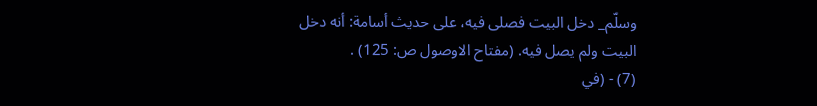وسلّم_ دخل البيت فصلى فيه، على حديث أسامة: أنه دخل البيت ولم يصل فيه. (مفتاح الاوصول ص: 125) .
(7) - (في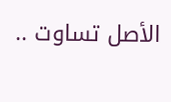الأصل تساوت ..